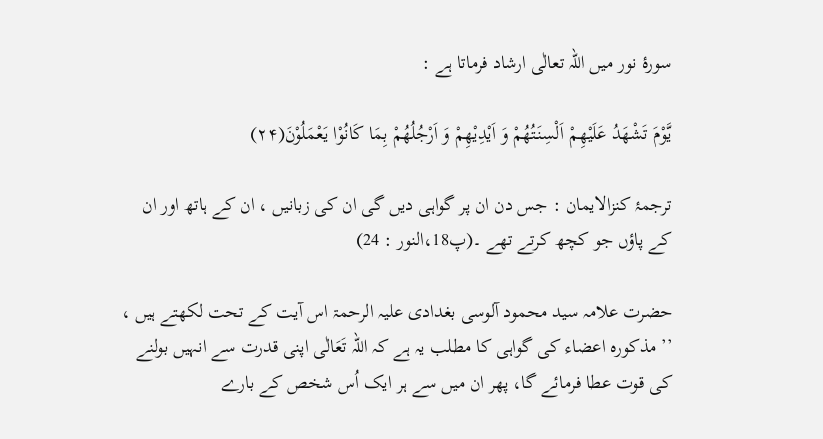سورۂ نور میں اللہ تعالٰی ارشاد فرماتا ہے :

یَّوْمَ تَشْهَدُ عَلَیْهِمْ اَلْسِنَتُهُمْ وَ اَیْدِیْهِمْ وَ اَرْجُلُهُمْ بِمَا كَانُوْا یَعْمَلُوْنَ(۲۴)

ترجمۂ کنزالایمان : جس دن ان پر گواہی دیں گی ان کی زبانیں ، ان کے ہاتھ اور ان کے پاؤں جو کچھ کرتے تھے ۔(پ18،النور : 24)

حضرت علامہ سید محمود آلوسی بغدادی علیہ الرحمۃ اس آیت کے تحت لکھتے ہیں ، ’’ مذکورہ اعضاء کی گواہی کا مطلب یہ ہے کہ اللہ تَعَالٰی اپنی قدرت سے انہیں بولنے کی قوت عطا فرمائے گا، پھر ان میں سے ہر ایک اُس شخص کے بارے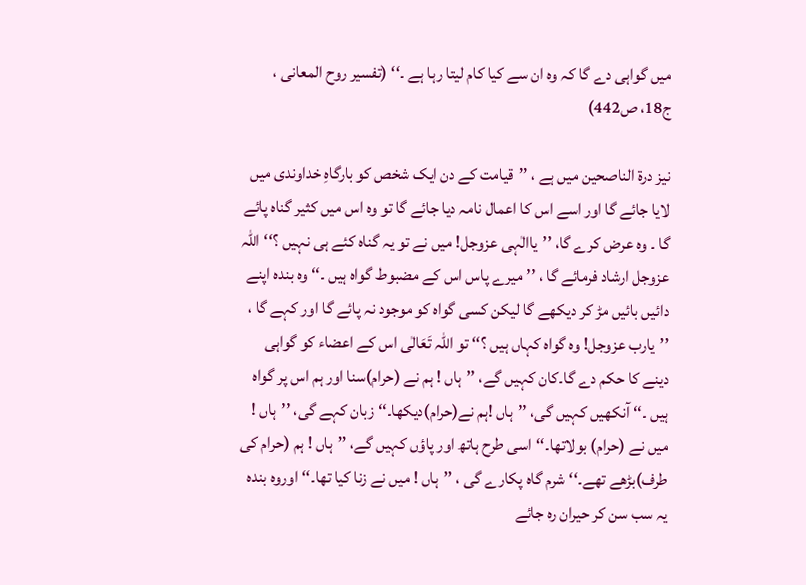میں گواہی دے گا کہ وہ ان سے کیا کام لیتا رہا ہے ۔‘‘ (تفسیر روح المعانی ، ج18، ص442)

نیز درۃ الناصحین میں ہے ، ’’قیامت کے دن ایک شخص کو بارگاہِ خداوندی میں لایا جائے گا اور اسے اس کا اعمال نامہ دیا جائے گا تو وہ اس میں کثیر گناہ پائے گا ۔ وہ عرض کرے گا، ’’یاالٰہی عزوجل! میں نے تو یہ گناہ کئے ہی نہیں ؟‘‘اللہ عزوجل ارشاد فرمائے گا ، ’’میرے پاس اس کے مضبوط گواہ ہیں ۔‘‘ وہ بندہ اپنے دائیں بائیں مڑ کر دیکھے گا لیکن کسی گواہ کو موجود نہ پائے گا اور کہے گا ، ’’یارب عزوجل! وہ گواہ کہاں ہیں ؟‘‘ تو اللہ تَعَالٰی اس کے اعضاء کو گواہی دینے کا حکم دے گا۔کان کہیں گے، ’’ہاں ! ہم نے (حرام)سنا اور ہم اس پر گواہ ہیں ۔‘‘ آنکھیں کہیں گی، ’’ہاں !ہم نے(حرام)دیکھا۔‘‘ زبان کہے گی، ’’ہاں ! میں نے (حرام) بولاتھا۔‘‘اسی طرح ہاتھ اور پاؤں کہیں گے، ’’ہاں ! ہم (حرام کی طرف)بڑھے تھے۔‘‘شرم گاہ پکارے گی ، ’’ہاں ! میں نے زنا کیا تھا۔‘‘ اوروہ بندہ یہ سب سن کر حیران رہ جائے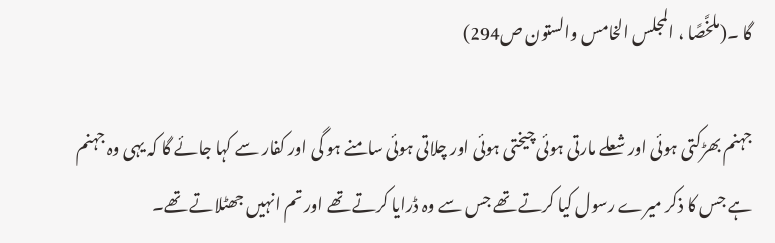گا ۔(ملخَّصًا ، المجلس الخامس والستون ص294)

جہنم بھڑکتی ہوئی اور شعلے مارتی ہوئی چیختی ہوئی اور چلاتی ہوئی سامنے ہو گی اور کفار سے کہا جائے گا کہ یہی وہ جہنم ہے جس کا ذکر میرے رسول کیا کرتے تھے جس سے وہ ڈرایا کرتے تھے اور تم انہیں جھٹلاتے تھے۔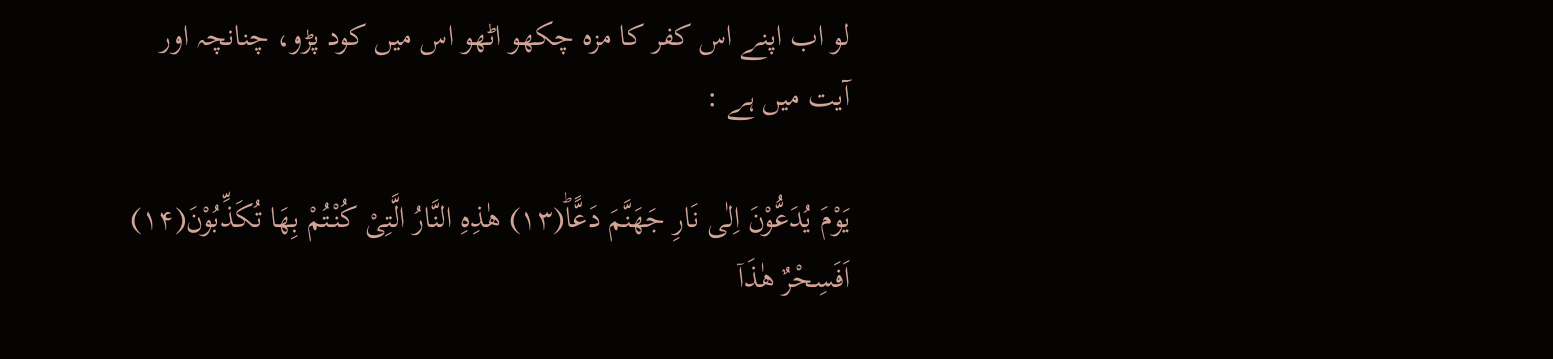لو اب اپنے اس کفر کا مزہ چکھو اٹھو اس میں کود پڑو، چنانچہ اور آیت میں ہے :

یَوْمَ یُدَعُّوْنَ اِلٰى نَارِ جَهَنَّمَ دَعًّاؕ(۱۳) هٰذِهِ النَّارُ الَّتِیْ كُنْتُمْ بِهَا تُكَذِّبُوْنَ(۱۴) اَفَسِحْرٌ هٰذَاۤ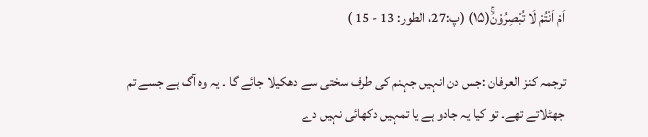اَمْ اَنْتُمْ لَا تُبْصِرُوْنَۚ(۱۵) (پ:27، الطور: 13 - 15 )

ترجمہ کنز العرفان :جس دن انہیں جہنم کی طرف سختی سے دھکیلا جائے گا ۔ یہ وہ آگ ہے جسے تم جھٹلاتے تھے۔ تو کیا یہ جادو ہے یا تمہیں دکھائی نہیں دے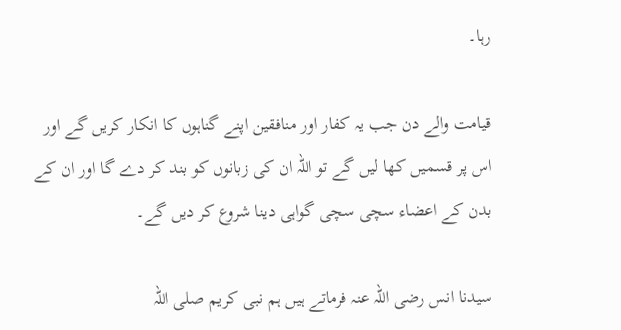رہا۔

قیامت والے دن جب یہ کفار اور منافقین اپنے گناہوں کا انکار کریں گے اور اس پر قسمیں کھا لیں گے تو اللہ ان کی زبانوں کو بند کر دے گا اور ان کے بدن کے اعضاء سچی سچی گواہی دینا شروع کر دیں گے۔

سیدنا انس رضی اللہ عنہ فرماتے ہیں ہم نبی کریم صلی اللہ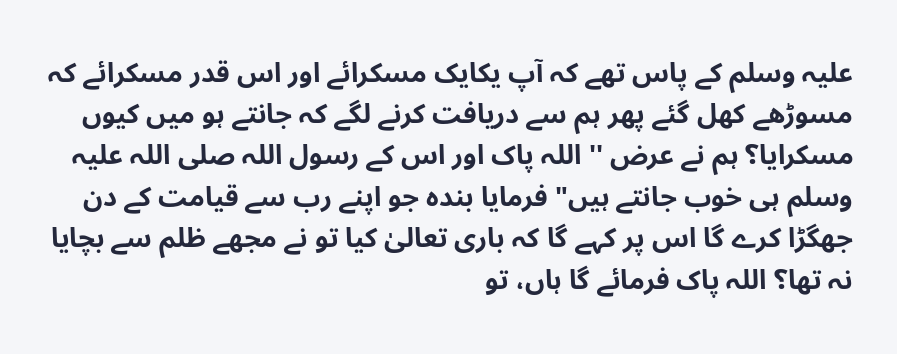علیہ وسلم کے پاس تھے کہ آپ یکایک مسکرائے اور اس قدر مسکرائے کہ مسوڑھے کھل گئے پھر ہم سے دریافت کرنے لگے کہ جانتے ہو میں کیوں مسکرایا؟ ہم نے عرض '' اللہ پاک اور اس کے رسول اللہ صلی اللہ علیہ وسلم ہی خوب جانتے ہیں" فرمایا بندہ جو اپنے رب سے قیامت کے دن جھگڑا کرے گا اس پر کہے گا کہ باری تعالیٰ کیا تو نے مجھے ظلم سے بچایا نہ تھا؟ اللہ پاک فرمائے گا ہاں، تو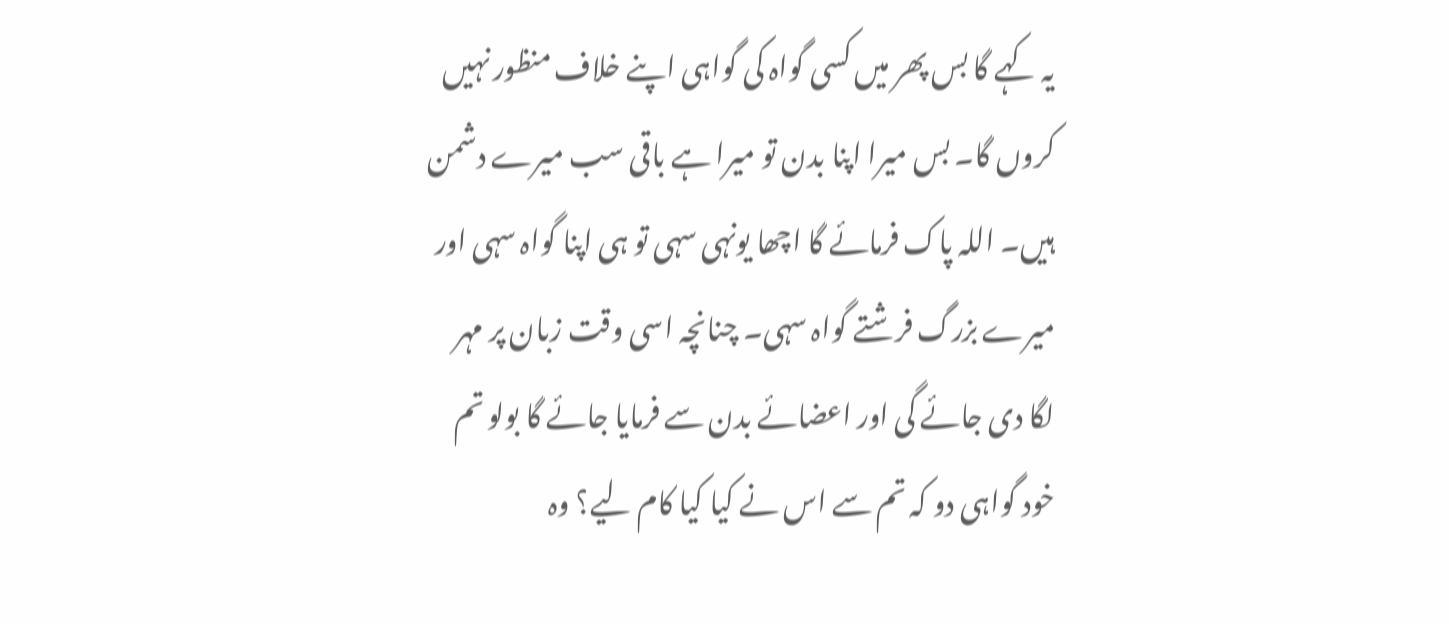یہ کہے گا بس پھر میں کسی گواہ کی گواہی اپنے خلاف منظور نہیں کروں گا۔ بس میرا اپنا بدن تو میرا ہے باقی سب میرے دشمن ہیں۔ اللہ پاک فرمائے گا اچھا یونہی سہی تو ہی اپنا گواہ سہی اور میرے بزرگ فرشتے گواہ سہی۔ چنانچہ اسی وقت زبان پر مہر لگا دی جائے گی اور اعضائے بدن سے فرمایا جائے گا بولو تم خود گواہی دو کہ تم سے اس نے کیا کیا کام لیے؟ وہ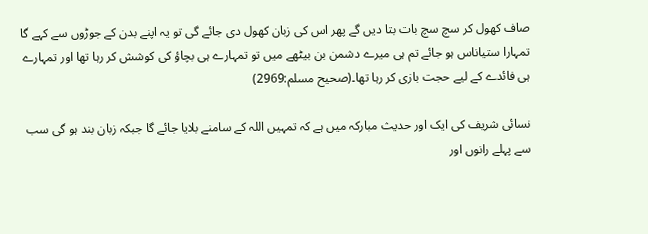صاف کھول کر سچ سچ بات بتا دیں گے پھر اس کی زبان کھول دی جائے گی تو یہ اپنے بدن کے جوڑوں سے کہے گا تمہارا ستیاناس ہو جائے تم ہی میرے دشمن بن بیٹھے میں تو تمہارے ہی بچاؤ کی کوشش کر رہا تھا اور تمہارے ہی فائدے کے لیے حجت بازی کر رہا تھا۔(صحیح مسلم:2969)

نسائی شریف کی ایک اور حدیث مبارکہ میں ہے کہ تمہیں اللہ کے سامنے بلایا جائے گا جبکہ زبان بند ہو گی سب سے پہلے رانوں اور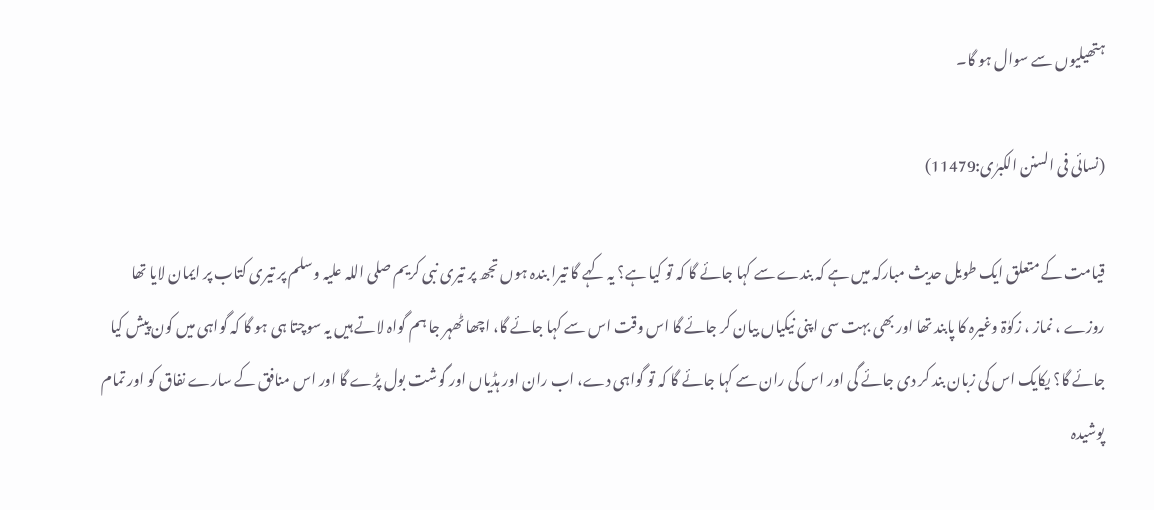ہتھیلیوں سے سوال ہو گا۔

(نسائی فی السنن الکبرٰی:11479)

قیامت کے متعلق ایک طویل حدیث مبارکہ میں ہے کہ بندے سے کہا جائے گا کہ تو کیا ہے؟ یہ کہے گا تیرا بندہ ہوں تجھ پر تیری نبی کریم صلی اللہ علیہ وسلم پر تیری کتاب پر ایمان لایا تھا روزے ، نماز ، زکوٰۃ وغیرہ کا پابند تھا اور بھی بہت سی اپنی نیکیاں بیان کر جائے گا اس وقت اس سے کہا جائے گا، اچھا ٹھہر جا ہم گواہ لاتے ہیں یہ سوچتا ہی ہو گا کہ گواہی میں کون پیش کیا جائے گا؟ یکایک اس کی زبان بند کر دی جائے گی اور اس کی ران سے کہا جائے گا کہ تو گواہی دے، اب ران اور ہڈیاں اور گوشت بول پڑے گا اور اس منافق کے سارے نفاق کو اور تمام پوشیدہ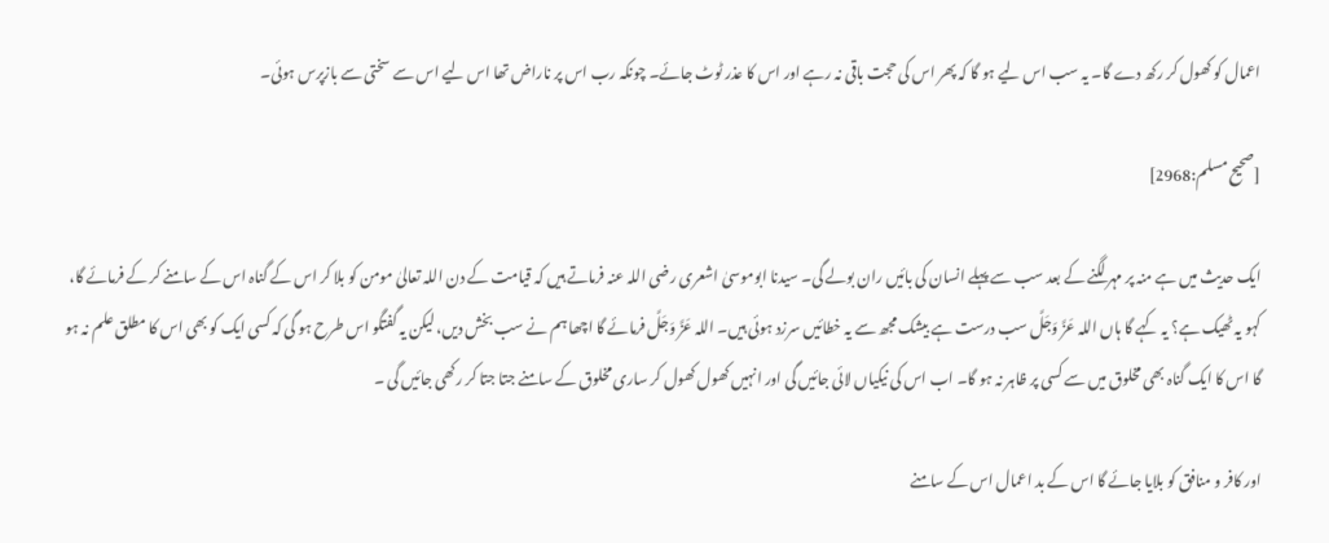اعمال کو کھول کر رکھ دے گا۔ یہ سب اس لیے ہو گا کہ پھر اس کی حجت باقی نہ رہے اور اس کا عذر ٹوٹ جائے۔ چونکہ رب اس پر ناراض تھا اس لیے اس سے سختی سے بازپرس ہوئی۔

[صحیح مسلم:2968]

ایک حدیث میں ہے منہ پر مہر لگنے کے بعد سب سے پہلے انسان کی بائیں ران بولے گی۔ سیدنا ابوموسیٰ اشعری رضی اللہ عنہ فرماتے ہیں کہ قیامت کے دن اللہ تعالیٰ مومن کو بلا کر اس کے گناہ اس کے سامنے کر کے فرمائے گا، کہو یہ ٹھیک ہے؟ یہ کہے گا ہاں اللہ عَزَّ وَجَلَّ سب درست ہے بیشک مجھ سے یہ خطائیں سرزد ہوئی ہیں۔ اللہ عَزَّ وَجَلَّ فرمائے گا اچھا ہم نے سب بخش دیں، لیکن یہ گفتگو اس طرح ہو گی کہ کسی ایک کو بھی اس کا مطلق علم نہ ہو گا اس کا ایک گناہ بھی مخلوق میں سے کسی پر ظاہر نہ ہو گا۔ اب اس کی نیکیاں لائی جائیں گی اور انہیں کھول کھول کر ساری مخلوق کے سامنے جتا جتا کر رکھی جائیں گی ۔

اور کافر و منافق کو بلایا جائے گا اس کے بد اعمال اس کے سامنے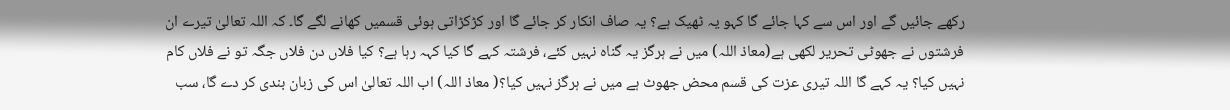رکھے جائیں گے اور اس سے کہا جائے گا کہو یہ ٹھیک ہے؟ یہ صاف انکار کر جائے گا اور کڑکڑاتی ہوئی قسمیں کھانے لگے گا۔ کہ اللہ تعالیٰ تیرے ان فرشتوں نے جھوٹی تحریر لکھی ہے(معاذ اللہ) میں نے ہرگز یہ گناہ نہیں کئے، فرشتہ کہے گا کیا کہہ رہا ہے؟ کیا فلاں دن فلاں جگہ تو نے فلاں کام نہیں کیا؟ یہ کہے گا اللہ تیری عزت کی قسم محض جھوٹ ہے میں نے ہرگز نہیں کیا؟( معاذ اللہ) اب اللہ تعالیٰ اس کی زبان بندی کر دے گا، سب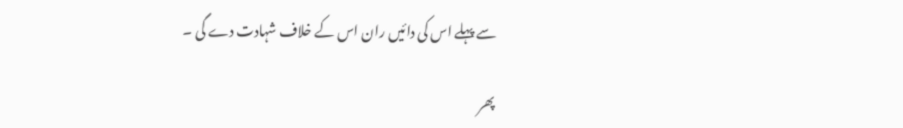سے پہلے اس کی دائیں ران اس کے خلاف شہادت دے گی ۔

پھر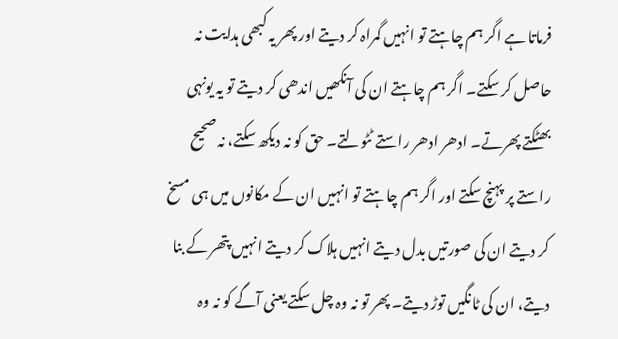فرماتا ہے اگر ہم چاہتے تو انہیں گمراہ کر دیتے اور پھر یہ کبھی ہدایت نہ حاصل کر سکتے۔ اگر ہم چاہتے ان کی آنکھیں اندھی کر دیتے تو یہ یونہی بھٹکتے پھرتے۔ ادھر ادھر راستے ٹٹولتے۔ حق کو نہ دیکھ سکتے، نہ صحیح راستے پر پہنچ سکتے اور اگر ہم چاہتے تو انہیں ان کے مکانوں میں ہی مسخ کر دیتے ان کی صورتیں بدل دیتے انہیں ہلاک کر دیتے انہیں پتھر کے بنا دیتے، ان کی ٹانگیں توڑ دیتے۔ پھر تو نہ وہ چل سکتے یعنی آگے کو نہ وہ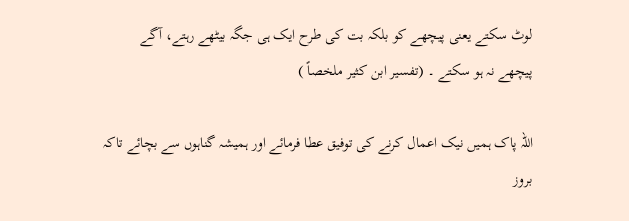لوٹ سکتے یعنی پیچھے کو بلکہ بت کی طرح ایک ہی جگہ بیٹھے رہتے، آگے پیچھے نہ ہو سکتے ۔ (تفسیر ابن کثیر ملخصاً )

اللہ پاک ہمیں نیک اعمال کرنے کی توفیق عطا فرمائے اور ہمیشہ گناہوں سے بچائے تاکہ بروز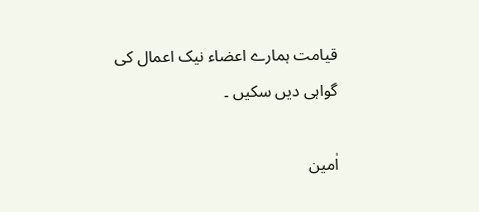قیامت ہمارے اعضاء نیک اعمال کی گواہی دیں سکیں ۔

اٰمین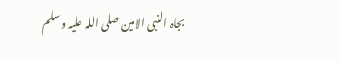بجاہ النبی الامین صلی اللہ علیہ وسلم